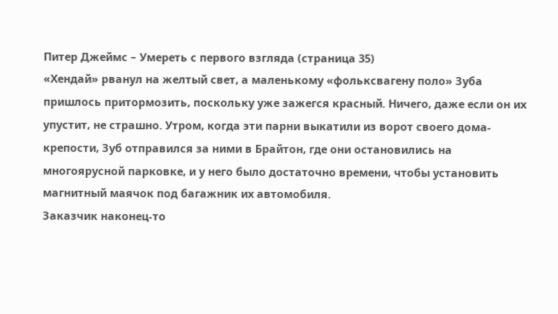Питер Джеймс – Умереть с первого взгляда (страница 35)
«Хендай» рванул на желтый свет, а маленькому «фольксвагену поло» Зуба пришлось притормозить, поскольку уже зажегся красный. Ничего, даже если он их упустит, не страшно. Утром, когда эти парни выкатили из ворот своего дома-крепости, Зуб отправился за ними в Брайтон, где они остановились на многоярусной парковке, и у него было достаточно времени, чтобы установить магнитный маячок под багажник их автомобиля.
Заказчик наконец-то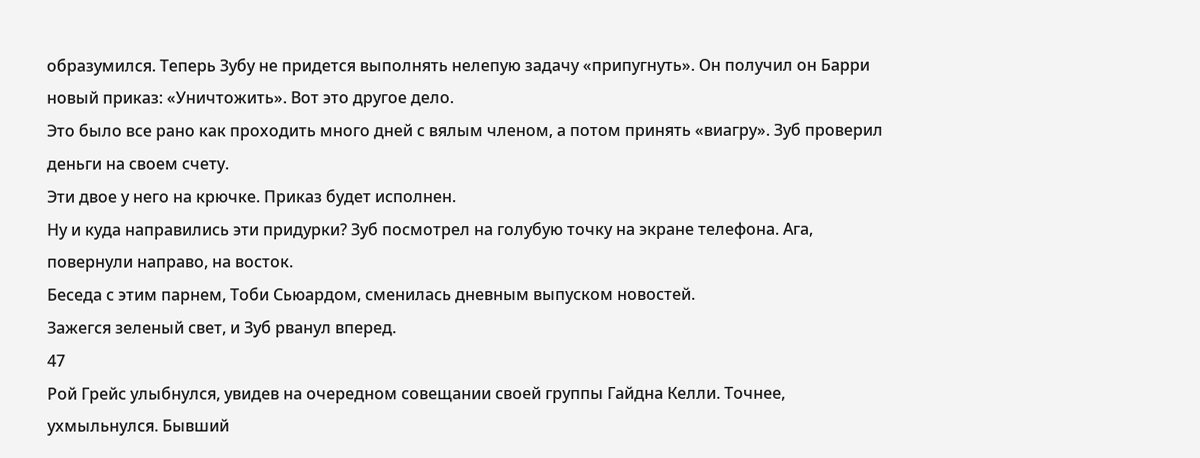образумился. Теперь Зубу не придется выполнять нелепую задачу «припугнуть». Он получил он Барри новый приказ: «Уничтожить». Вот это другое дело.
Это было все рано как проходить много дней с вялым членом, а потом принять «виагру». Зуб проверил деньги на своем счету.
Эти двое у него на крючке. Приказ будет исполнен.
Ну и куда направились эти придурки? Зуб посмотрел на голубую точку на экране телефона. Ага, повернули направо, на восток.
Беседа с этим парнем, Тоби Сьюардом, сменилась дневным выпуском новостей.
Зажегся зеленый свет, и Зуб рванул вперед.
47
Рой Грейс улыбнулся, увидев на очередном совещании своей группы Гайдна Келли. Точнее, ухмыльнулся. Бывший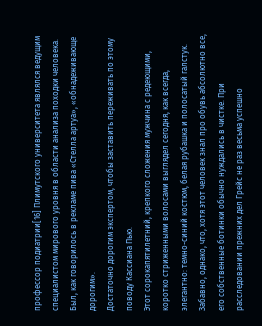профессор подиатрии[16] Плимутского университета являлся ведущим специалистом мирового уровня в области анализа походки человека. Был, как говорилось в рекламе пива «Стелла артуа», «обнадеживающе дорогим».
Достаточно дорогим экспертом, чтобы заставить переживать по этому поводу Кассиана Пью.
Этот сорокапятилетний, крепкого сложения мужчина с редеющими, коротко стриженными волосами выглядел сегодня, как всегда, элегантно: темно-синий костюм, белая рубашка и полосатый галстук. Забавно, однако, что, хотя этот человек знал про обувь абсолютно все, его собственные ботинки обычно нуждались в чистке. При расследовании прежних дел Грейс не раз весьма успешно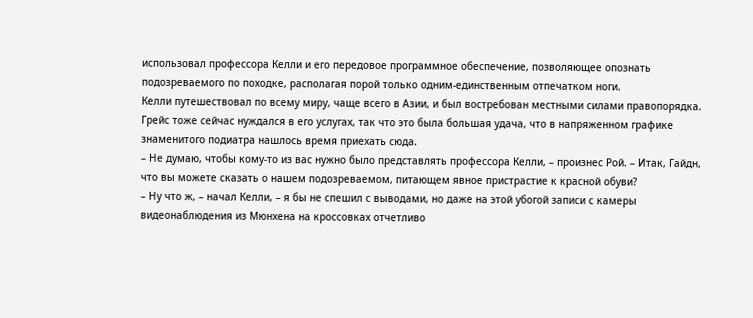использовал профессора Келли и его передовое программное обеспечение, позволяющее опознать подозреваемого по походке, располагая порой только одним-единственным отпечатком ноги.
Келли путешествовал по всему миру, чаще всего в Азии, и был востребован местными силами правопорядка. Грейс тоже сейчас нуждался в его услугах, так что это была большая удача, что в напряженном графике знаменитого подиатра нашлось время приехать сюда.
– Не думаю, чтобы кому-то из вас нужно было представлять профессора Келли, – произнес Рой. – Итак, Гайдн, что вы можете сказать о нашем подозреваемом, питающем явное пристрастие к красной обуви?
– Ну что ж, – начал Келли, – я бы не спешил с выводами, но даже на этой убогой записи с камеры видеонаблюдения из Мюнхена на кроссовках отчетливо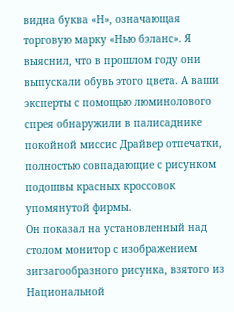видна буква «Н», означающая торговую марку «Нью бэланс». Я выяснил, что в прошлом году они выпускали обувь этого цвета. А ваши эксперты с помощью люминолового спрея обнаружили в палисаднике покойной миссис Драйвер отпечатки, полностью совпадающие с рисунком подошвы красных кроссовок упомянутой фирмы.
Он показал на установленный над столом монитор с изображением зигзагообразного рисунка, взятого из Национальной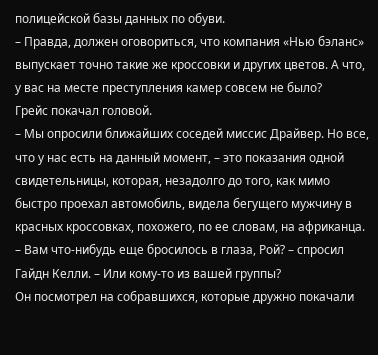полицейской базы данных по обуви.
– Правда, должен оговориться, что компания «Нью бэланс» выпускает точно такие же кроссовки и других цветов. А что, у вас на месте преступления камер совсем не было?
Грейс покачал головой.
– Мы опросили ближайших соседей миссис Драйвер. Но все, что у нас есть на данный момент, – это показания одной свидетельницы, которая, незадолго до того, как мимо быстро проехал автомобиль, видела бегущего мужчину в красных кроссовках, похожего, по ее словам, на африканца.
– Вам что-нибудь еще бросилось в глаза, Рой? – спросил Гайдн Келли. – Или кому-то из вашей группы?
Он посмотрел на собравшихся, которые дружно покачали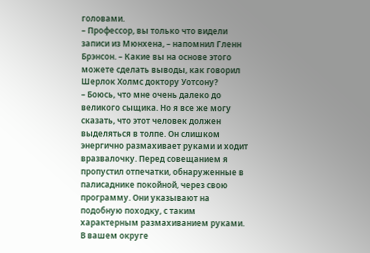головами.
– Профессор, вы только что видели записи из Мюнхена, – напомнил Гленн Брэнсон. – Какие вы на основе этого можете сделать выводы, как говорил Шерлок Холмс доктору Уотсону?
– Боюсь, что мне очень далеко до великого сыщика. Но я все же могу сказать, что этот человек должен выделяться в толпе. Он слишком энергично размахивает руками и ходит вразвалочку. Перед совещанием я пропустил отпечатки, обнаруженные в палисаднике покойной, через свою программу. Они указывают на подобную походку, с таким характерным размахиванием руками. В вашем округе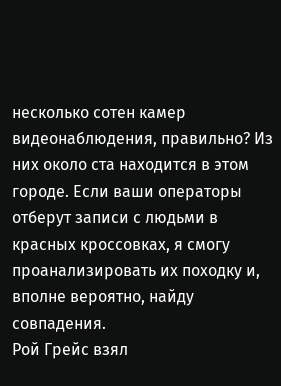несколько сотен камер видеонаблюдения, правильно? Из них около ста находится в этом городе. Если ваши операторы отберут записи с людьми в красных кроссовках, я смогу проанализировать их походку и, вполне вероятно, найду совпадения.
Рой Грейс взял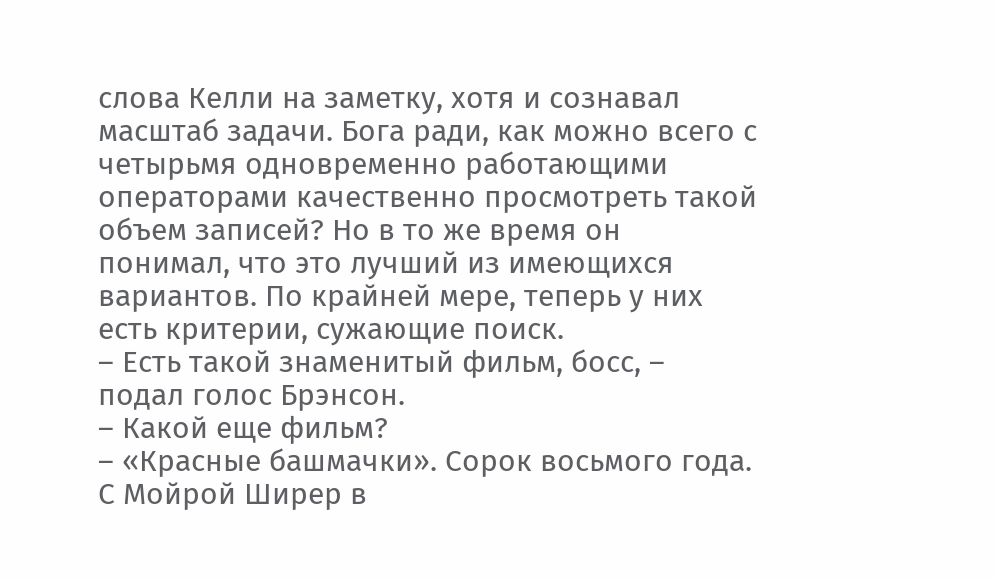слова Келли на заметку, хотя и сознавал масштаб задачи. Бога ради, как можно всего с четырьмя одновременно работающими операторами качественно просмотреть такой объем записей? Но в то же время он понимал, что это лучший из имеющихся вариантов. По крайней мере, теперь у них есть критерии, сужающие поиск.
– Есть такой знаменитый фильм, босс, – подал голос Брэнсон.
– Какой еще фильм?
– «Красные башмачки». Сорок восьмого года. С Мойрой Ширер в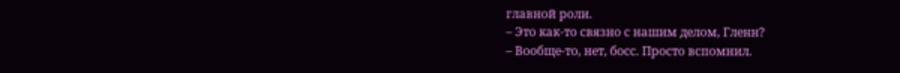главной роли.
– Это как-то связно с нашим делом, Гленн?
– Вообще-то, нет, босс. Просто вспомнил.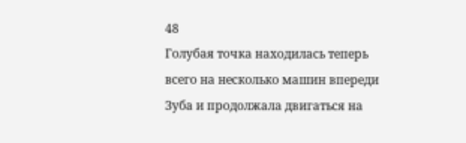48
Голубая точка находилась теперь всего на несколько машин впереди Зуба и продолжала двигаться на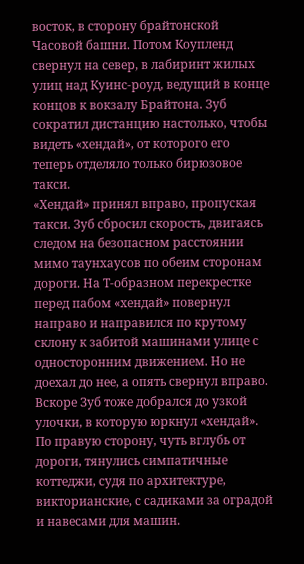восток, в сторону брайтонской Часовой башни. Потом Коупленд свернул на север, в лабиринт жилых улиц над Куинс-роуд, ведущий в конце концов к вокзалу Брайтона. Зуб сократил дистанцию настолько, чтобы видеть «хендай», от которого его теперь отделяло только бирюзовое такси.
«Хендай» принял вправо, пропуская такси. Зуб сбросил скорость, двигаясь следом на безопасном расстоянии мимо таунхаусов по обеим сторонам дороги. На Т-образном перекрестке перед пабом «хендай» повернул направо и направился по крутому склону к забитой машинами улице с односторонним движением. Но не доехал до нее, а опять свернул вправо.
Вскоре Зуб тоже добрался до узкой улочки, в которую юркнул «хендай». По правую сторону, чуть вглубь от дороги, тянулись симпатичные коттеджи, судя по архитектуре, викторианские, с садиками за оградой и навесами для машин.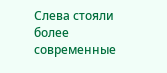Слева стояли более современные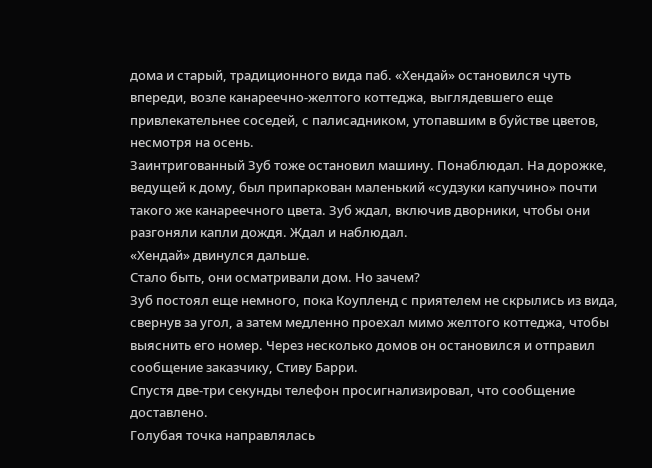дома и старый, традиционного вида паб. «Хендай» остановился чуть впереди, возле канареечно-желтого коттеджа, выглядевшего еще привлекательнее соседей, с палисадником, утопавшим в буйстве цветов, несмотря на осень.
Заинтригованный Зуб тоже остановил машину. Понаблюдал. На дорожке, ведущей к дому, был припаркован маленький «судзуки капучино» почти такого же канареечного цвета. Зуб ждал, включив дворники, чтобы они разгоняли капли дождя. Ждал и наблюдал.
«Хендай» двинулся дальше.
Стало быть, они осматривали дом. Но зачем?
Зуб постоял еще немного, пока Коупленд с приятелем не скрылись из вида, свернув за угол, а затем медленно проехал мимо желтого коттеджа, чтобы выяснить его номер. Через несколько домов он остановился и отправил сообщение заказчику, Стиву Барри.
Спустя две-три секунды телефон просигнализировал, что сообщение доставлено.
Голубая точка направлялась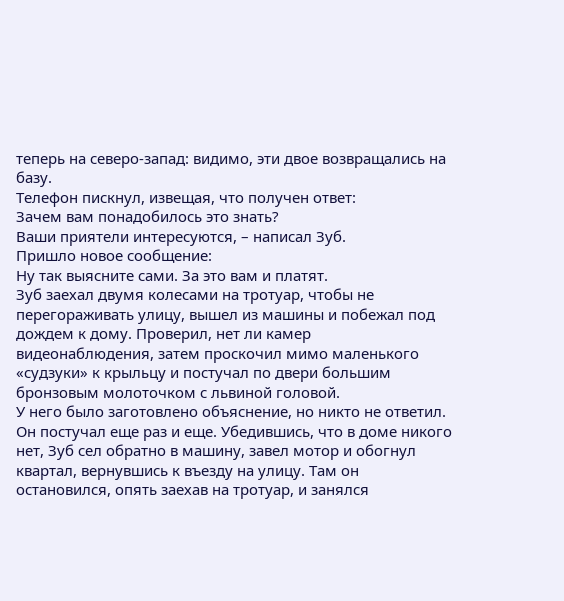теперь на северо-запад: видимо, эти двое возвращались на базу.
Телефон пискнул, извещая, что получен ответ:
Зачем вам понадобилось это знать?
Ваши приятели интересуются, – написал Зуб.
Пришло новое сообщение:
Ну так выясните сами. За это вам и платят.
Зуб заехал двумя колесами на тротуар, чтобы не перегораживать улицу, вышел из машины и побежал под дождем к дому. Проверил, нет ли камер видеонаблюдения, затем проскочил мимо маленького «судзуки» к крыльцу и постучал по двери большим бронзовым молоточком с львиной головой.
У него было заготовлено объяснение, но никто не ответил.
Он постучал еще раз и еще. Убедившись, что в доме никого нет, Зуб сел обратно в машину, завел мотор и обогнул квартал, вернувшись к въезду на улицу. Там он остановился, опять заехав на тротуар, и занялся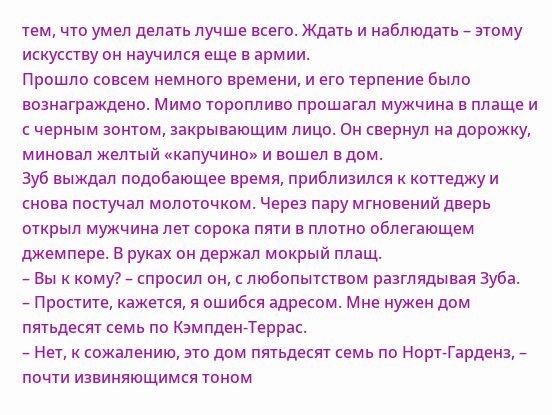тем, что умел делать лучше всего. Ждать и наблюдать – этому искусству он научился еще в армии.
Прошло совсем немного времени, и его терпение было вознаграждено. Мимо торопливо прошагал мужчина в плаще и с черным зонтом, закрывающим лицо. Он свернул на дорожку, миновал желтый «капучино» и вошел в дом.
Зуб выждал подобающее время, приблизился к коттеджу и снова постучал молоточком. Через пару мгновений дверь открыл мужчина лет сорока пяти в плотно облегающем джемпере. В руках он держал мокрый плащ.
– Вы к кому? – спросил он, с любопытством разглядывая Зуба.
– Простите, кажется, я ошибся адресом. Мне нужен дом пятьдесят семь по Кэмпден-Террас.
– Нет, к сожалению, это дом пятьдесят семь по Норт-Гарденз, – почти извиняющимся тоном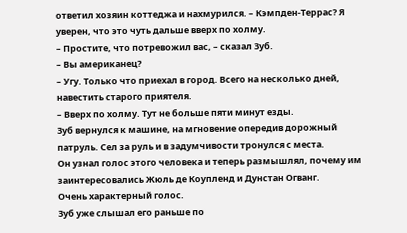ответил хозяин коттеджа и нахмурился. – Кэмпден-Террас? Я уверен, что это чуть дальше вверх по холму.
– Простите, что потревожил вас, – сказал Зуб.
– Вы американец?
– Угу. Только что приехал в город. Всего на несколько дней, навестить старого приятеля.
– Вверх по холму. Тут не больше пяти минут езды.
Зуб вернулся к машине, на мгновение опередив дорожный патруль. Сел за руль и в задумчивости тронулся с места.
Он узнал голос этого человека и теперь размышлял, почему им заинтересовались Жюль де Коупленд и Дунстан Огванг.
Очень характерный голос.
Зуб уже слышал его раньше по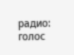радио: голос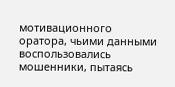мотивационного оратора, чьими данными воспользовались мошенники, пытаясь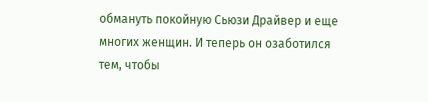обмануть покойную Сьюзи Драйвер и еще многих женщин. И теперь он озаботился тем, чтобы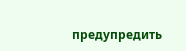предупредить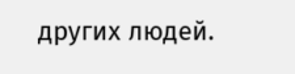других людей.